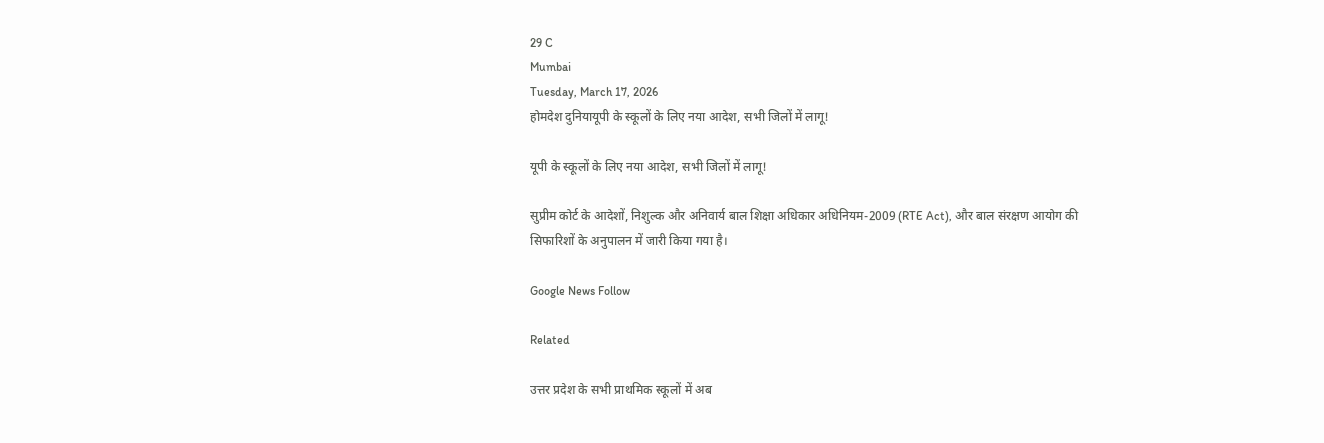29 C
Mumbai
Tuesday, March 17, 2026
होमदेश दुनियायूपी के स्कूलों के लिए नया आदेश, सभी जिलों में लागू!

यूपी के स्कूलों के लिए नया आदेश, सभी जिलों में लागू!

सुप्रीम कोर्ट के आदेशों, निशुल्क और अनिवार्य बाल शिक्षा अधिकार अधिनियम-2009 (RTE Act), और बाल संरक्षण आयोग की सिफारिशों के अनुपालन में जारी किया गया है।

Google News Follow

Related

उत्तर प्रदेश के सभी प्राथमिक स्कूलों में अब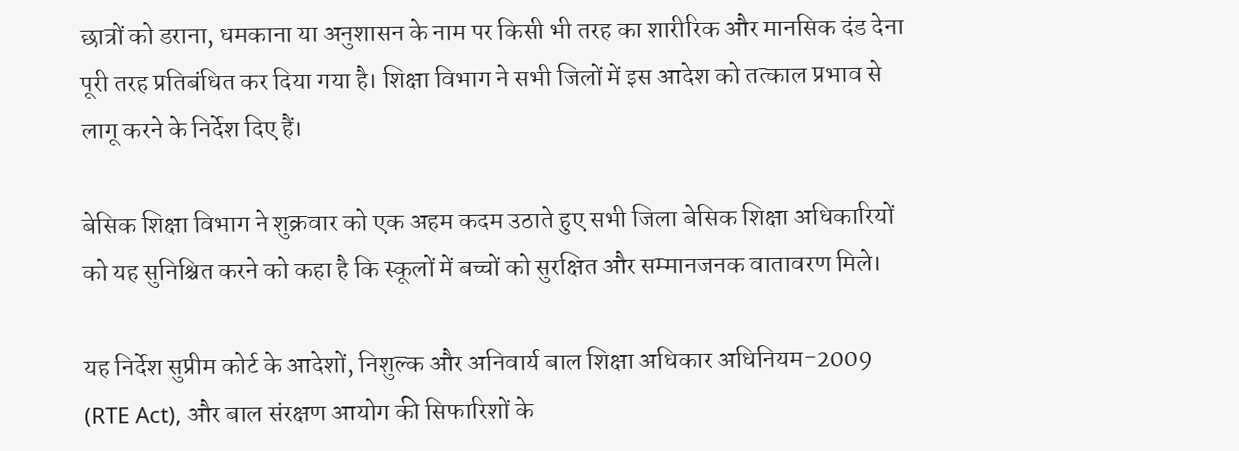छात्रों को डराना, धमकाना या अनुशासन के नाम पर किसी भी तरह का शारीरिक और मानसिक दंड देना पूरी तरह प्रतिबंधित कर दिया गया है। शिक्षा विभाग ने सभी जिलों में इस आदेश को तत्काल प्रभाव से लागू करने के निर्देश दिए हैं।

बेसिक शिक्षा विभाग ने शुक्रवार को एक अहम कदम उठाते हुए सभी जिला बेसिक शिक्षा अधिकारियों को यह सुनिश्चित करने को कहा है कि स्कूलों में बच्चों को सुरक्षित और सम्मानजनक वातावरण मिले।

यह निर्देश सुप्रीम कोर्ट के आदेशों, निशुल्क और अनिवार्य बाल शिक्षा अधिकार अधिनियम-2009 (RTE Act), और बाल संरक्षण आयोग की सिफारिशों के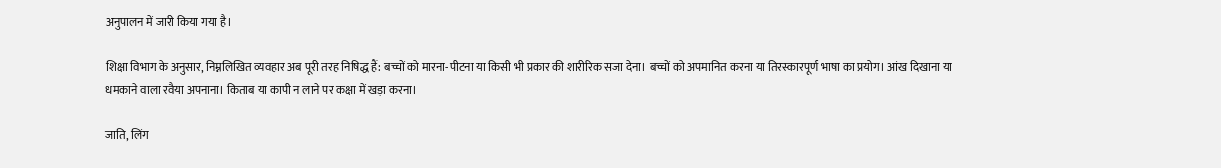अनुपालन में जारी किया गया है।

शिक्षा विभाग के अनुसार, निम्नलिखित व्यवहार अब पूरी तरह निषिद्ध हैं: बच्चों को मारना-पीटना या किसी भी प्रकार की शारीरिक सजा देना। बच्चों को अपमानित करना या तिरस्कारपूर्ण भाषा का प्रयोग। आंख दिखाना या धमकाने वाला रवैया अपनाना। किताब या कापी न लाने पर कक्षा में खड़ा करना।

जाति, लिंग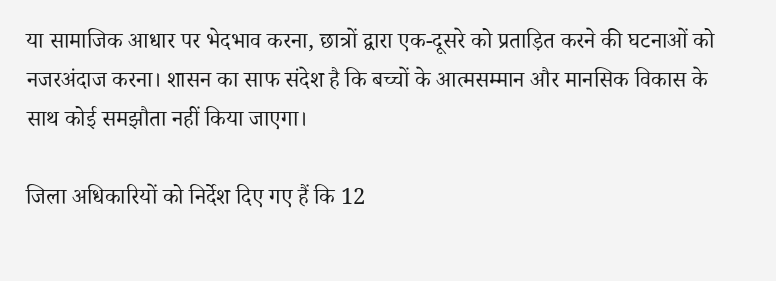या सामाजिक आधार पर भेदभाव करना, छात्रों द्वारा एक-दूसरे को प्रताड़ित करने की घटनाओं को नजरअंदाज करना। शासन का साफ संदेश है कि बच्चों के आत्मसम्मान और मानसिक विकास के साथ कोई समझौता नहीं किया जाएगा।

जिला अधिकारियों को निर्देश दिए गए हैं कि 12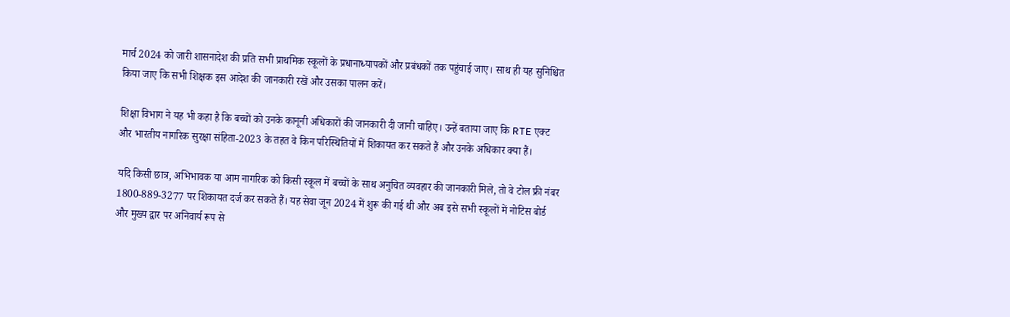मार्च 2024 को जारी शासनादेश की प्रति सभी प्राथमिक स्कूलों के प्रधानाध्यापकों और प्रबंधकों तक पहुंचाई जाए। साथ ही यह सुनिश्चित किया जाए कि सभी शिक्षक इस आदेश की जानकारी रखें और उसका पालन करें।

शिक्षा विभाग ने यह भी कहा है कि बच्चों को उनके कानूनी अधिकारों की जानकारी दी जानी चाहिए। उन्हें बताया जाए कि RTE एक्ट और भारतीय नागरिक सुरक्षा संहिता-2023 के तहत वे किन परिस्थितियों में शिकायत कर सकते हैं और उनके अधिकार क्या हैं।

यदि किसी छात्र, अभिभावक या आम नागरिक को किसी स्कूल में बच्चों के साथ अनुचित व्यवहार की जानकारी मिले, तो वे टोल फ्री नंबर 1800-889-3277 पर शिकायत दर्ज कर सकते हैं। यह सेवा जून 2024 में शुरू की गई थी और अब इसे सभी स्कूलों में नोटिस बोर्ड और मुख्य द्वार पर अनिवार्य रूप से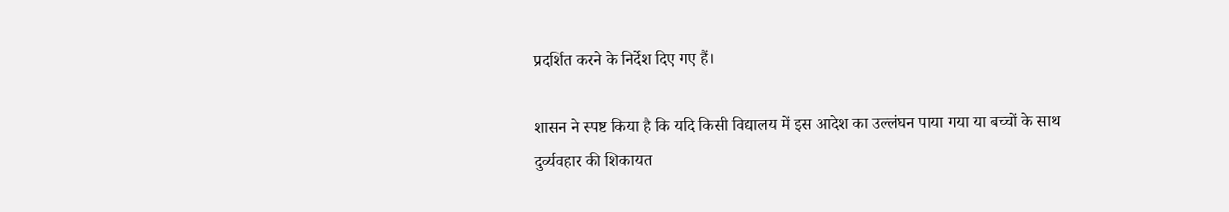प्रदर्शित करने के निर्देश दिए गए हैं।

शासन ने स्पष्ट किया है कि यदि किसी विद्यालय में इस आदेश का उल्लंघन पाया गया या बच्चों के साथ दुर्व्यवहार की शिकायत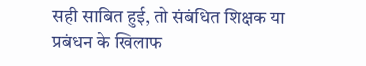सही साबित हुई, तो संबंधित शिक्षक या प्रबंधन के खिलाफ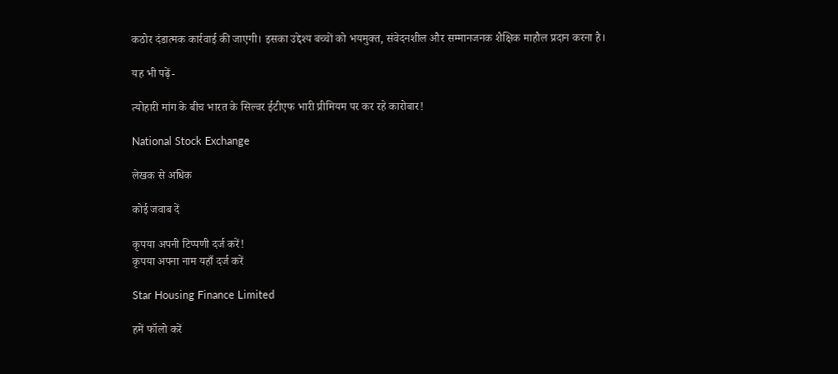कठोर दंडात्मक कार्रवाई की जाएगी। इसका उद्देश्य बच्चों को भयमुक्त, संवेदनशील और सम्मानजनक शैक्षिक माहौल प्रदान करना है।

यह भी पढ़ें-

त्योहारी मांग के बीच भारत के सिल्वर ईटीएफ भारी प्रीमियम पर कर रहे कारोबार!

National Stock Exchange

लेखक से अधिक

कोई जवाब दें

कृपया अपनी टिप्पणी दर्ज करें!
कृपया अपना नाम यहाँ दर्ज करें

Star Housing Finance Limited

हमें फॉलो करें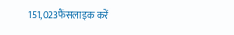151,023फैंसलाइक करें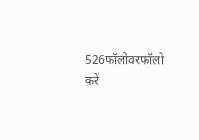526फॉलोवरफॉलो करें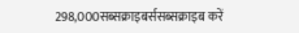298,000सब्सक्राइबर्ससब्सक्राइब करें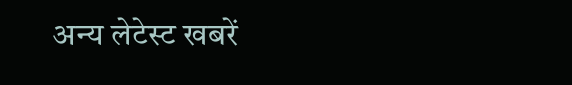अन्य लेटेस्ट खबरें